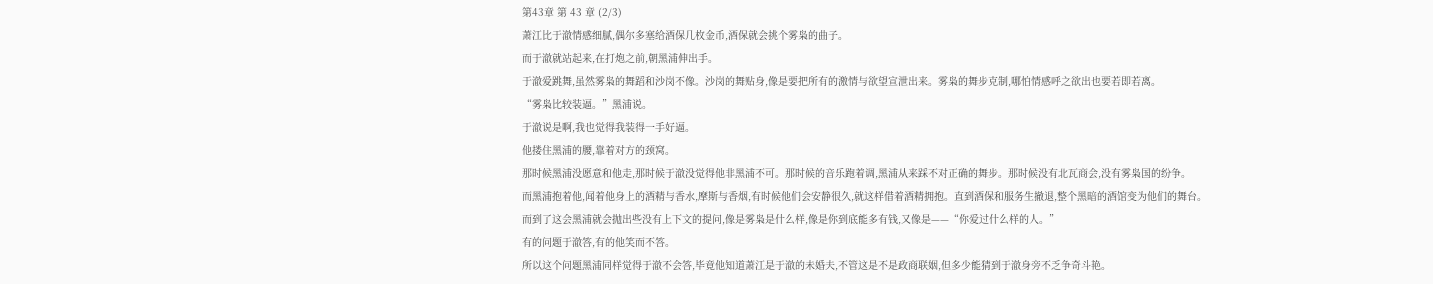第43章 第 43 章 (2/3)
萧江比于澈情感细腻,偶尔多塞给酒保几枚金币,酒保就会挑个雾枭的曲子。
而于澈就站起来,在打炮之前,朝黑浦伸出手。
于澈爱跳舞,虽然雾枭的舞蹈和沙岗不像。沙岗的舞贴身,像是要把所有的激情与欲望宣泄出来。雾枭的舞步克制,哪怕情感呼之欲出也要若即若离。
“雾枭比较装逼。”黑浦说。
于澈说是啊,我也觉得我装得一手好逼。
他搂住黑浦的腰,靠着对方的颈窝。
那时候黑浦没愿意和他走,那时候于澈没觉得他非黑浦不可。那时候的音乐跑着调,黑浦从来踩不对正确的舞步。那时候没有北瓦商会,没有雾枭国的纷争。
而黑浦抱着他,闻着他身上的酒精与香水,摩斯与香烟,有时候他们会安静很久,就这样借着酒精拥抱。直到酒保和服务生撤退,整个黑暗的酒馆变为他们的舞台。
而到了这会黑浦就会抛出些没有上下文的提问,像是雾枭是什么样,像是你到底能多有钱,又像是——“你爱过什么样的人。”
有的问题于澈答,有的他笑而不答。
所以这个问题黑浦同样觉得于澈不会答,毕竟他知道萧江是于澈的未婚夫,不管这是不是政商联姻,但多少能猜到于澈身旁不乏争奇斗艳。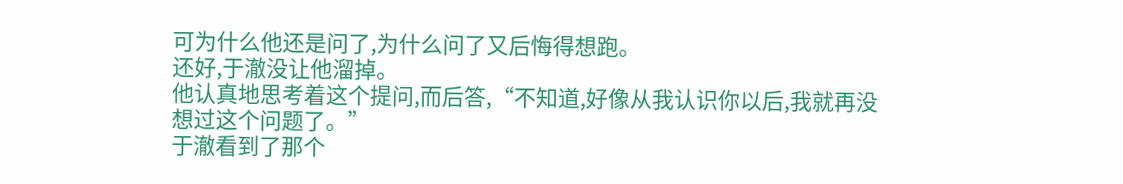可为什么他还是问了,为什么问了又后悔得想跑。
还好,于澈没让他溜掉。
他认真地思考着这个提问,而后答,“不知道,好像从我认识你以后,我就再没想过这个问题了。”
于澈看到了那个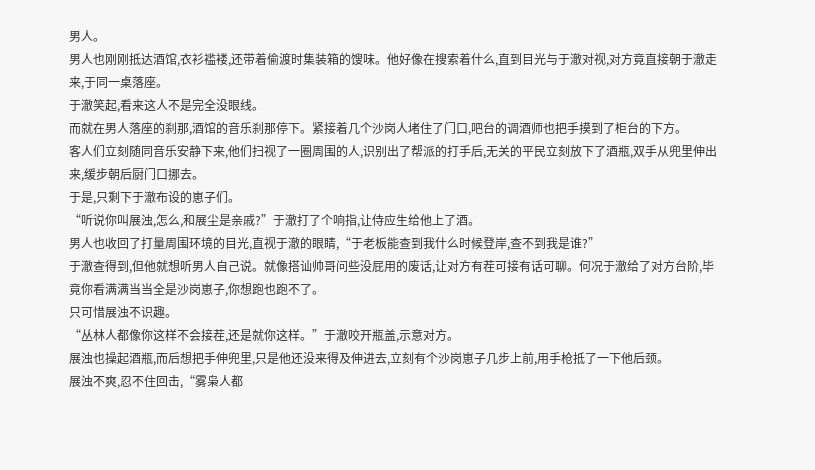男人。
男人也刚刚抵达酒馆,衣衫褴褛,还带着偷渡时集装箱的馊味。他好像在搜索着什么,直到目光与于澈对视,对方竟直接朝于澈走来,于同一桌落座。
于澈笑起,看来这人不是完全没眼线。
而就在男人落座的刹那,酒馆的音乐刹那停下。紧接着几个沙岗人堵住了门口,吧台的调酒师也把手摸到了柜台的下方。
客人们立刻随同音乐安静下来,他们扫视了一圈周围的人,识别出了帮派的打手后,无关的平民立刻放下了酒瓶,双手从兜里伸出来,缓步朝后厨门口挪去。
于是,只剩下于澈布设的崽子们。
“听说你叫展浊,怎么,和展尘是亲戚?”于澈打了个响指,让侍应生给他上了酒。
男人也收回了打量周围环境的目光,直视于澈的眼睛,“于老板能查到我什么时候登岸,查不到我是谁?”
于澈查得到,但他就想听男人自己说。就像搭讪帅哥问些没屁用的废话,让对方有茬可接有话可聊。何况于澈给了对方台阶,毕竟你看满满当当全是沙岗崽子,你想跑也跑不了。
只可惜展浊不识趣。
“丛林人都像你这样不会接茬,还是就你这样。”于澈咬开瓶盖,示意对方。
展浊也操起酒瓶,而后想把手伸兜里,只是他还没来得及伸进去,立刻有个沙岗崽子几步上前,用手枪抵了一下他后颈。
展浊不爽,忍不住回击,“雾枭人都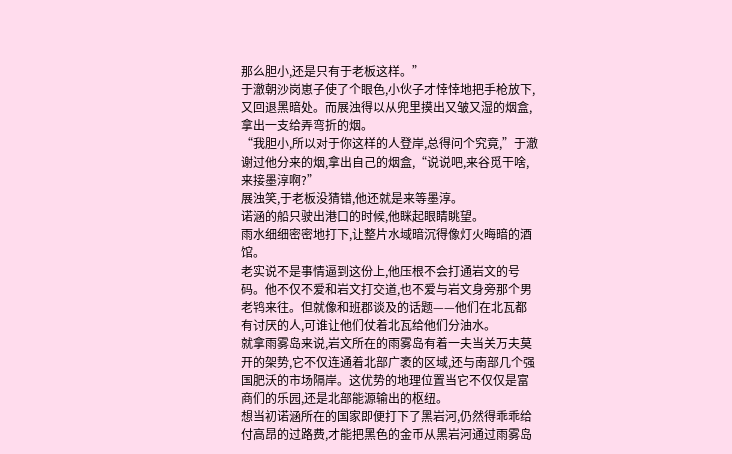那么胆小,还是只有于老板这样。”
于澈朝沙岗崽子使了个眼色,小伙子才悻悻地把手枪放下,又回退黑暗处。而展浊得以从兜里摸出又皱又湿的烟盒,拿出一支给弄弯折的烟。
“我胆小,所以对于你这样的人登岸,总得问个究竟,”于澈谢过他分来的烟,拿出自己的烟盒,“说说吧,来谷觅干啥,来接墨淳啊?”
展浊笑,于老板没猜错,他还就是来等墨淳。
诺涵的船只驶出港口的时候,他眯起眼睛眺望。
雨水细细密密地打下,让整片水域暗沉得像灯火晦暗的酒馆。
老实说不是事情逼到这份上,他压根不会打通岩文的号码。他不仅不爱和岩文打交道,也不爱与岩文身旁那个男老鸨来往。但就像和班郡谈及的话题——他们在北瓦都有讨厌的人,可谁让他们仗着北瓦给他们分油水。
就拿雨雾岛来说,岩文所在的雨雾岛有着一夫当关万夫莫开的架势,它不仅连通着北部广袤的区域,还与南部几个强国肥沃的市场隔岸。这优势的地理位置当它不仅仅是富商们的乐园,还是北部能源输出的枢纽。
想当初诺涵所在的国家即便打下了黑岩河,仍然得乖乖给付高昂的过路费,才能把黑色的金币从黑岩河通过雨雾岛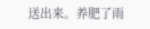送出来。养肥了雨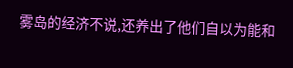雾岛的经济不说,还养出了他们自以为能和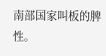南部国家叫板的脾性。